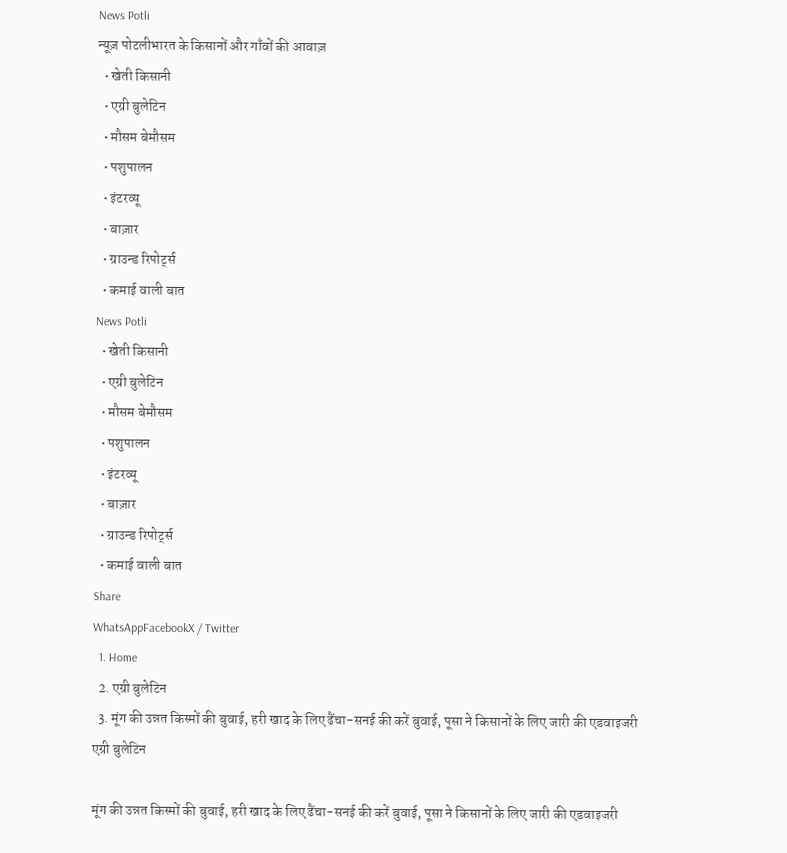News Potli
न्यूज़ पोटलीभारत के किसानों और गाँवों की आवाज़
  • खेती किसानी
  • एग्री बुलेटिन
  • मौसम बेमौसम
  • पशुपालन
  • इंटरव्यू
  • बाज़ार
  • ग्राउन्ड रिपोर्ट्स
  • कमाई वाली बात
News Potli
  • खेती किसानी
  • एग्री बुलेटिन
  • मौसम बेमौसम
  • पशुपालन
  • इंटरव्यू
  • बाज़ार
  • ग्राउन्ड रिपोर्ट्स
  • कमाई वाली बात
Share
WhatsAppFacebookX / Twitter
  1. Home
  2. एग्री बुलेटिन
  3. मूंग की उन्नत किस्मों की बुवाई, हरी खाद के लिए ढैंचा-सनई की करें बुवाई, पूसा ने किसानों के लिए जारी की एडवाइजरी
एग्री बुलेटिन

मूंग की उन्नत किस्मों की बुवाई, हरी खाद के लिए ढैंचा-सनई की करें बुवाई, पूसा ने किसानों के लिए जारी की एडवाइजरी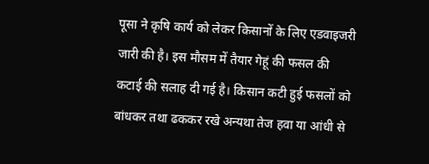पूसा ने कृषि कार्य को लेकर किसानों के लिए एडवाइजरी जारी की है। इस मौसम में तैयार गेहूं की फसल की कटाई की सलाह दी गई है। किसान कटी हुई फसलों को बांधकर तथा ढककर रखे अन्यथा तेज हवा या आंधी से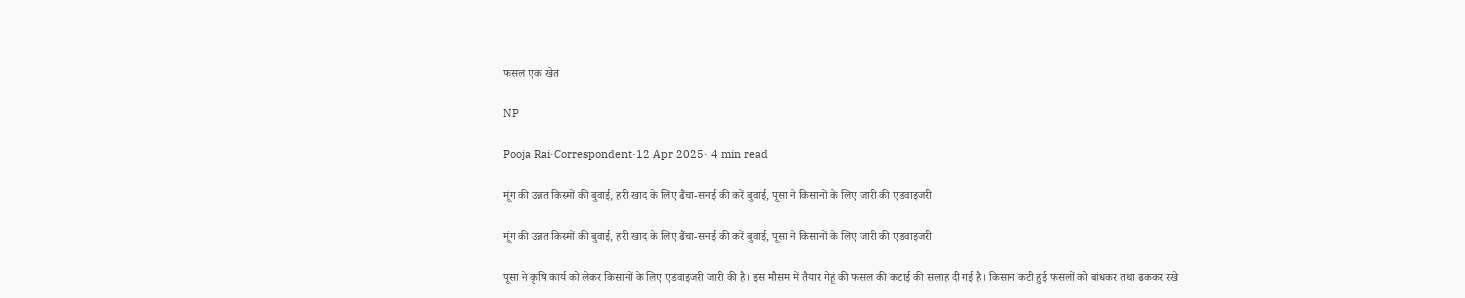फसल एक खेत

NP

Pooja Rai·Correspondent·12 Apr 2025· 4 min read

मूंग की उन्नत किस्मों की बुवाई, हरी खाद के लिए ढैंचा-सनई की करें बुवाई, पूसा ने किसानों के लिए जारी की एडवाइजरी

मूंग की उन्नत किस्मों की बुवाई, हरी खाद के लिए ढैंचा-सनई की करें बुवाई, पूसा ने किसानों के लिए जारी की एडवाइजरी

पूसा ने कृषि कार्य को लेकर किसानों के लिए एडवाइजरी जारी की है। इस मौसम में तैयार गेहूं की फसल की कटाई की सलाह दी गई है। किसान कटी हुई फसलों को बांधकर तथा ढककर रखे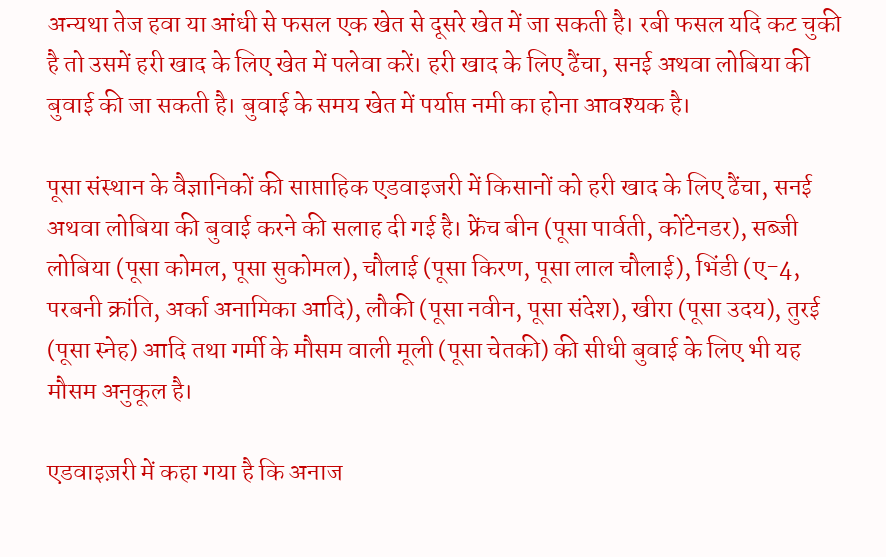अन्यथा तेज हवा या आंधी से फसल एक खेत से दूसरे खेत में जा सकती है। रबी फसल यदि कट चुकी है तो उसमें हरी खाद के लिए खेत में पलेवा करें। हरी खाद के लिए ढैंचा, सनई अथवा लोबिया की बुवाई की जा सकती है। बुवाई के समय खेत में पर्याप्त नमी का होना आवश्यक है।

पूसा संस्थान के वैज्ञानिकों की साप्ताहिक एडवाइजरी में किसानों को हरी खाद के लिए ढैंचा, सनई अथवा लोबिया की बुवाई करने की सलाह दी गई है। फ्रेंच बीन (पूसा पार्वती, कोंटेनडर), सब्जी लोबिया (पूसा कोमल, पूसा सुकोमल), चौलाई (पूसा किरण, पूसा लाल चौलाई), भिंडी (ए-4, परबनी क्रांति, अर्का अनामिका आदि), लौकी (पूसा नवीन, पूसा संदेश), खीरा (पूसा उदय), तुरई (पूसा स्नेह) आदि तथा गर्मी के मौसम वाली मूली (पूसा चेतकी) की सीधी बुवाई के लिए भी यह मौसम अनुकूल है।

एडवाइज़री में कहा गया है कि अनाज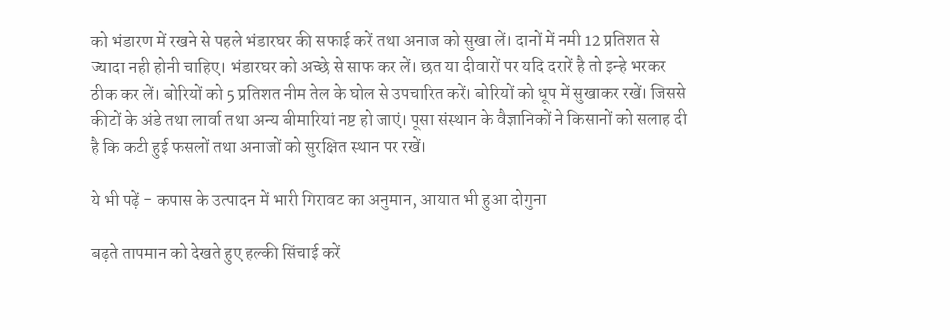को भंडारण में रखने से पहले भंडारघर की सफाई करें तथा अनाज को सुखा लें। दानों में नमी 12 प्रतिशत से ज्यादा नही होनी चाहिए। भंडारघर को अच्छे से साफ कर लें। छत या दीवारों पर यदि दरारें है तो इन्हे भरकर ठीक कर लें। बोरियों को 5 प्रतिशत नीम तेल के घोल से उपचारित करें। बोरियों को धूप में सुखाकर रखें। जिससे कीटों के अंडे तथा लार्वा तथा अन्य बीमारियां नष्ट हो जाएं। पूसा संस्थान के वैज्ञानिकों ने किसानों को सलाह दी है कि कटी हुई फसलों तथा अनाजों को सुरक्षित स्थान पर रखें।

ये भी पढ़ें - कपास के उत्पादन में भारी गिरावट का अनुमान, आयात भी हुआ दोगुना

बढ़ते तापमान को देखते हुए हल्की सिंचाई करें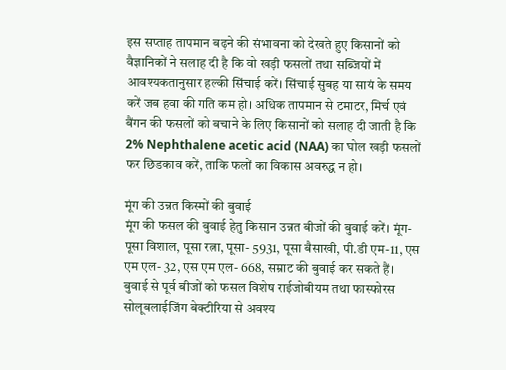इस सप्ताह तापमान बढ़ने की संभावना को देखते हुए किसानों को वैज्ञानिकों ने सलाह दी है कि वो खड़ी फसलों तथा सब्जियों में आवश्यकतानुसार हल्की सिंचाई करें। सिंचाई सुबह या सायं के समय करें जब हवा की गति कम हो। अधिक तापमान से टमाटर, मिर्च एवं बैंगन की फसलों को बचाने के लिए किसानों को सलाह दी जाती है कि 2% Nephthalene acetic acid (NAA) का घोल खड़ी फसलों फर छिडकाव करें, ताकि फलों का विकास अवरुद्ध न हो।

मूंग की उन्नत किस्मों की बुवाई
मूंग की फसल की बुवाई हेतु किसान उन्नत बीजों की बुवाई करें। मूंग-पूसा विशाल, पूसा रत्ना, पूसा- 5931, पूसा बैसाखी, पी.डी एम-11, एस एम एल- 32, एस एम एल- 668, सम्राट की बुवाई कर सकते हैं। बुवाई से पूर्व बीजों को फसल विशेष राईजोबीयम तथा फास्फोरस सोलूबलाईजिंग बेक्टीरिया से अवश्य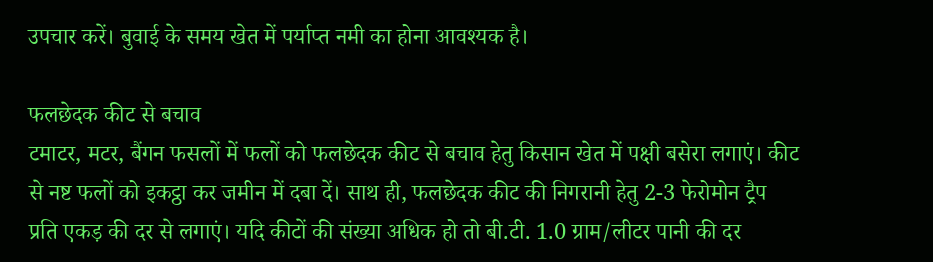उपचार करें। बुवाई के समय खेत में पर्याप्त नमी का होना आवश्यक है।

फलछेदक कीट से बचाव
टमाटर, मटर, बैंगन फसलों में फलों को फलछेदक कीट से बचाव हेतु किसान खेत में पक्षी बसेरा लगाएं। कीट से नष्ट फलों को इकट्ठा कर जमीन में दबा दें। साथ ही, फलछेदक कीट की निगरानी हेतु 2-3 फेरोमोन ट्रैप प्रति एकड़ की दर से लगाएं। यदि कीटों की संख्या अधिक हो तो बी.टी. 1.0 ग्राम/लीटर पानी की दर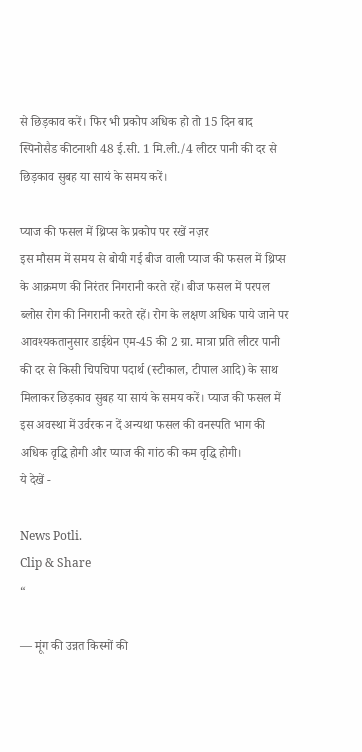से छिड़काव करें। फिर भी प्रकोप अधिक हो तो 15 दिन बाद स्पिनोसैड कीटनाशी 48 ई.सी. 1 मि.ली./4 लीटर पानी की दर से छिड़काव सुबह या सायं के समय करें।

प्याज की फसल में थ्रिप्स के प्रकोप पर रखें नज़र
इस मौसम में समय से बोयी गई बीज वाली प्याज की फसल में थ्रिप्स के आक्रमण की निरंतर निगरानी करते रहें। बीज फसल में परपल ब्लोस रोग की निगरानी करते रहें। रोग के लक्षण अधिक पाये जाने पर आवश्यकतानुसार डाईथेन एम-45 की 2 ग्रा. मात्रा प्रति लीटर पानी की दर से किसी चिपचिपा पदार्थ (स्टीकाल, टीपाल आदि) के साथ मिलाकर छिड़काव सुबह या सायं के समय करें। प्याज की फसल में इस अवस्था में उर्वरक न दें अन्यथा फसल की वनस्पति भाग की अधिक वृद्धि होगी और प्याज की गांठ की कम वृद्धि होगी।
ये देखें -

News Potli.
Clip & Share
“

— मूंग की उन्नत किस्मों की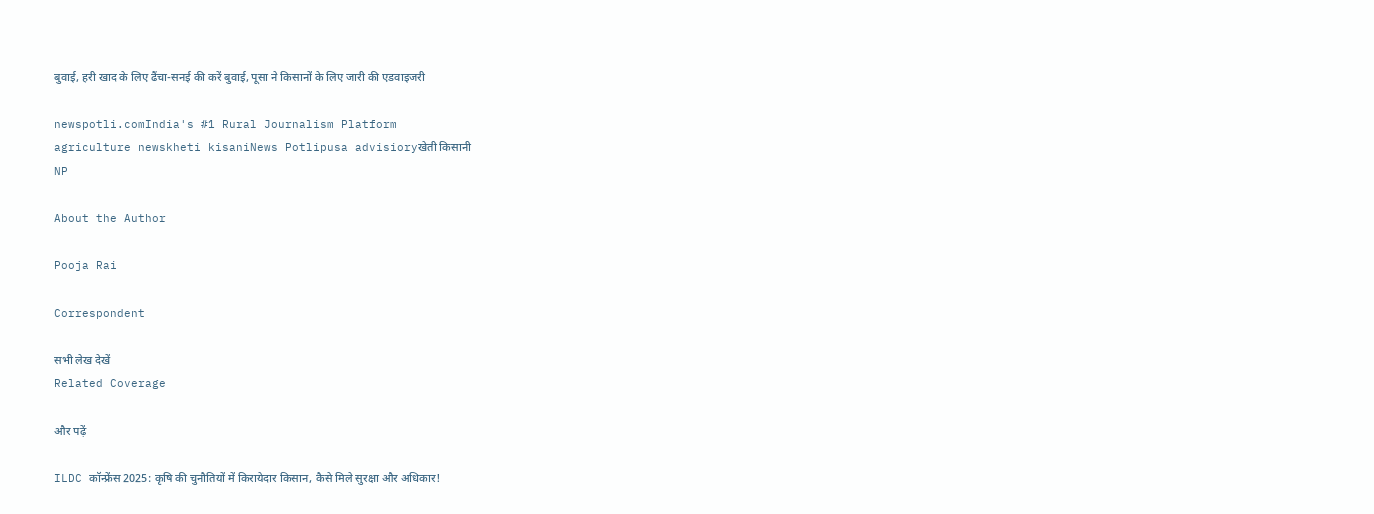बुवाई, हरी खाद के लिए ढैंचा-सनई की करें बुवाई, पूसा ने किसानों के लिए जारी की एडवाइजरी

newspotli.comIndia's #1 Rural Journalism Platform
agriculture newskheti kisaniNews Potlipusa advisioryखेती किसानी
NP

About the Author

Pooja Rai

Correspondent

सभी लेख देखें
Related Coverage

और पढ़ें

ILDC कॉन्फ्रेंस 2025: कृषि की चुनौतियों में किरायेदार किसान, कैसे मिले सुरक्षा और अधिकार!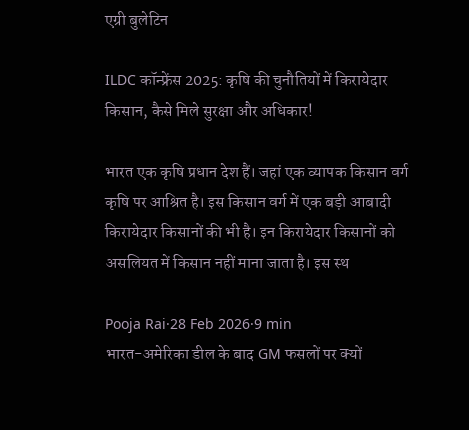एग्री बुलेटिन

ILDC कॉन्फ्रेंस 2025: कृषि की चुनौतियों में किरायेदार किसान, कैसे मिले सुरक्षा और अधिकार!

भारत एक कृषि प्रधान देश हैं। जहां एक व्यापक किसान वर्ग कृषि पर आश्रित है। इस किसान वर्ग में एक बड़ी आबादी किरायेदार किसानों की भी है। इन किरायेदार किसानों को असलियत में किसान नहीं माना जाता है। इस स्थ

Pooja Rai·28 Feb 2026·9 min
भारत-अमेरिका डील के बाद GM फसलों पर क्यों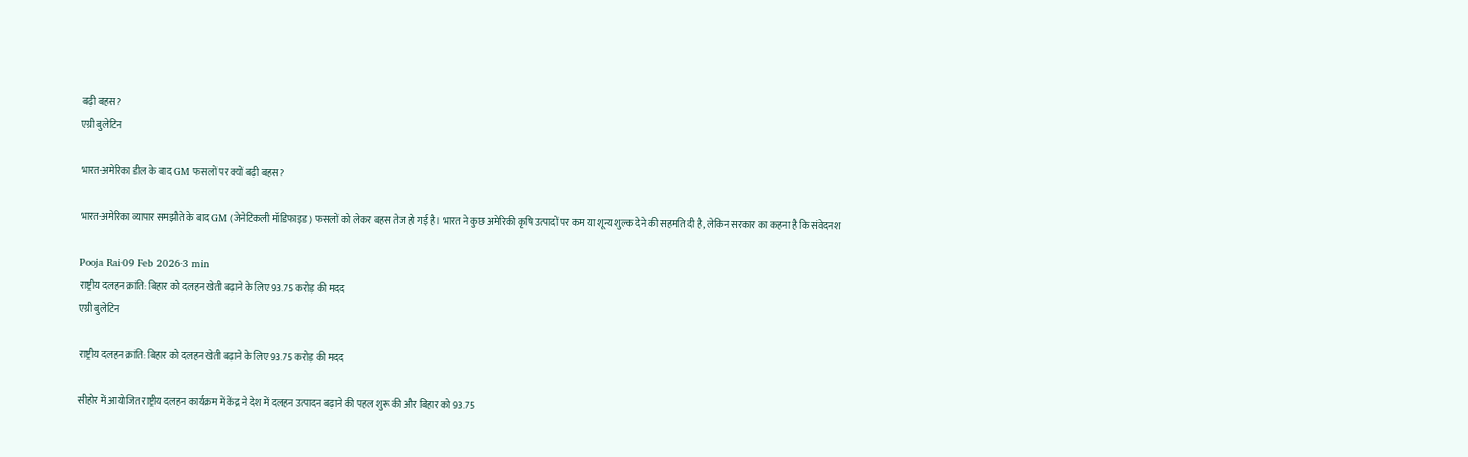बढ़ी बहस?
एग्री बुलेटिन

भारत-अमेरिका डील के बाद GM फसलों पर क्यों बढ़ी बहस?

भारत-अमेरिका व्यापार समझौते के बाद GM (जेनेटिकली मॉडिफाइड) फसलों को लेकर बहस तेज हो गई है। भारत ने कुछ अमेरिकी कृषि उत्पादों पर कम या शून्य शुल्क देने की सहमति दी है, लेकिन सरकार का कहना है कि संवेदनश

Pooja Rai·09 Feb 2026·3 min
राष्ट्रीय दलहन क्रांति: बिहार को दलहन खेती बढ़ाने के लिए 93.75 करोड़ की मदद
एग्री बुलेटिन

राष्ट्रीय दलहन क्रांति: बिहार को दलहन खेती बढ़ाने के लिए 93.75 करोड़ की मदद

सीहोर में आयोजित राष्ट्रीय दलहन कार्यक्रम में केंद्र ने देश में दलहन उत्पादन बढ़ाने की पहल शुरू की और बिहार को 93.75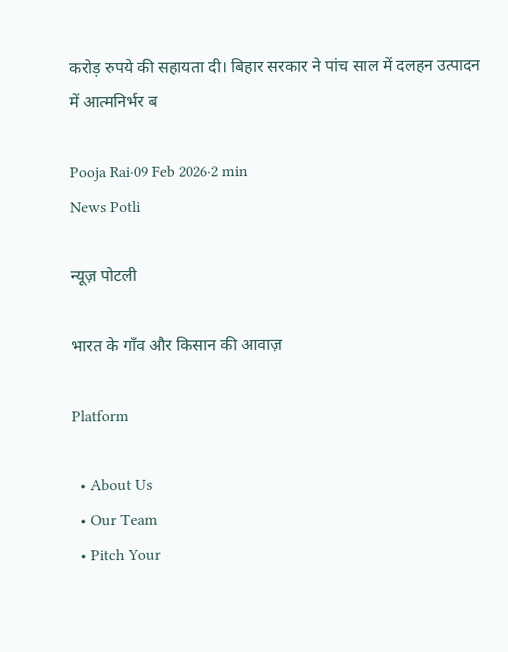करोड़ रुपये की सहायता दी। बिहार सरकार ने पांच साल में दलहन उत्पादन में आत्मनिर्भर ब

Pooja Rai·09 Feb 2026·2 min
News Potli

न्यूज़ पोटली

भारत के गाँव और किसान की आवाज़

Platform

  • About Us
  • Our Team
  • Pitch Your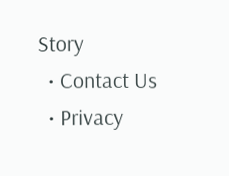Story
  • Contact Us
  • Privacy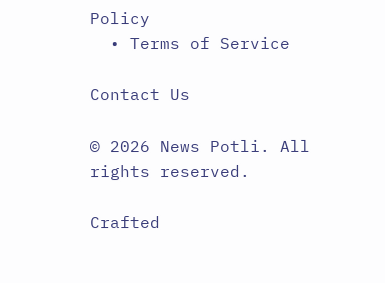Policy
  • Terms of Service

Contact Us

© 2026 News Potli. All rights reserved.

Crafted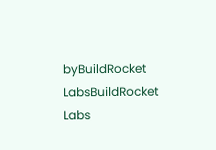byBuildRocket LabsBuildRocket Labs